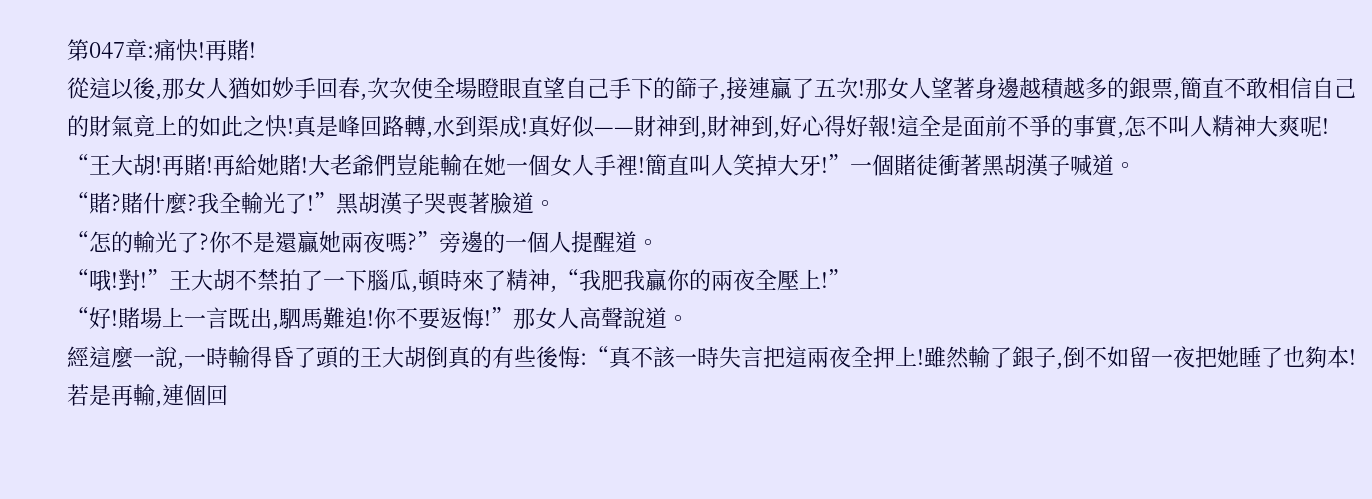第047章:痛快!再賭!
從這以後,那女人猶如妙手回春,次次使全場瞪眼直望自己手下的篩子,接連贏了五次!那女人望著身邊越積越多的銀票,簡直不敢相信自己的財氣竟上的如此之快!真是峰回路轉,水到渠成!真好似——財神到,財神到,好心得好報!這全是面前不爭的事實,怎不叫人精神大爽呢!
“王大胡!再賭!再給她賭!大老爺們豈能輸在她一個女人手裡!簡直叫人笑掉大牙!”一個賭徒衝著黑胡漢子喊道。
“賭?賭什麼?我全輸光了!”黑胡漢子哭喪著臉道。
“怎的輸光了?你不是還贏她兩夜嗎?”旁邊的一個人提醒道。
“哦!對!”王大胡不禁拍了一下腦瓜,頓時來了精神,“我肥我贏你的兩夜全壓上!”
“好!賭場上一言既出,駟馬難追!你不要返悔!”那女人高聲說道。
經這麼一說,一時輸得昏了頭的王大胡倒真的有些後悔:“真不該一時失言把這兩夜全押上!雖然輸了銀子,倒不如留一夜把她睡了也夠本!若是再輸,連個回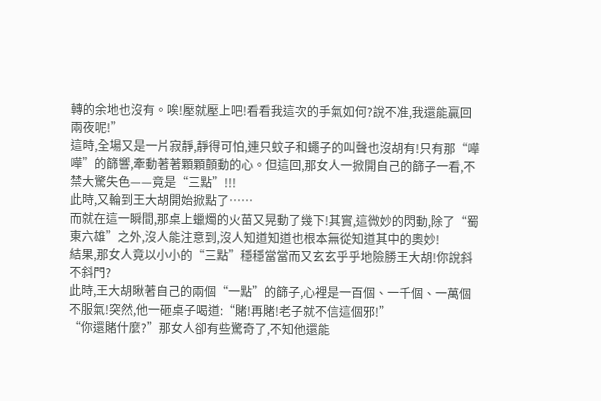轉的余地也沒有。唉!壓就壓上吧!看看我這次的手氣如何?說不准,我還能贏回兩夜呢!”
這時,全場又是一片寂靜,靜得可怕,連只蚊子和蠅子的叫聲也沒胡有!只有那“嘩嘩”的篩響,牽動著著顆顆顫動的心。但這回,那女人一掀開自己的篩子一看,不禁大驚失色——竟是“三點”!!!
此時,又輪到王大胡開始掀點了……
而就在這一瞬間,那桌上蠟燭的火苗又晃動了幾下!其實,這微妙的閃動,除了“蜀東六雄”之外,沒人能注意到,沒人知道知道也根本無從知道其中的奧妙!
結果,那女人竟以小小的“三點”穩穩當當而又玄玄乎乎地險勝王大胡!你說斜不斜門?
此時,王大胡瞅著自己的兩個“一點”的篩子,心裡是一百個、一千個、一萬個不服氣!突然,他一砸桌子喝道:“賭!再賭!老子就不信這個邪!”
“你還賭什麼?”那女人卻有些驚奇了,不知他還能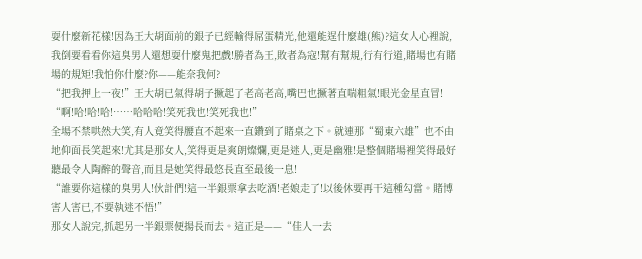耍什麼新花樣!因為王大胡面前的銀子已經輸得屌蛋精光,他還能逞什麼雄(熊)?這女人心裡說,我倒要看看你這臭男人還想耍什麼鬼把戲!勝者為王,敗者為寇!幫有幫規,行有行道,賭場也有賭場的規矩!我怕你什麼?你——能奈我何?
“把我押上一夜!”王大胡已氣得胡子撅起了老高老高,嘴巴也撅著直喘粗氣!眼光金星直冒!
“啊!哈!哈!哈!……哈哈哈!笑死我也!笑死我也!”
全場不禁哄然大笑,有人竟笑得腰直不起來一直鑽到了賭桌之下。就連那“蜀東六雄”也不由地仰面長笑起來!尤其是那女人,笑得更是爽朗燦爛,更是迷人,更是幽雅!是整個賭場裡笑得最好聽最令人陶醉的聲音,而且是她笑得最悠長直至最後一息!
“誰要你這樣的臭男人!伙計們!這一半銀票拿去吃酒!老娘走了!以後休要再干這種勾當。賭博害人害已,不要執迷不悟!”
那女人說完,抓起另一半銀票便揚長而去。這正是——“佳人一去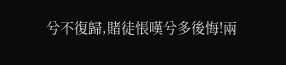兮不復歸,賭徒悵嘆兮多後悔!兩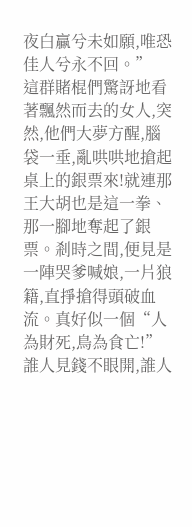夜白贏兮未如願,唯恐佳人兮永不回。”
這群賭棍們驚訝地看著飄然而去的女人,突然,他們大夢方醒,腦袋一垂,亂哄哄地搶起桌上的銀票來!就連那王大胡也是這一拳、那一腳地奪起了銀票。剎時之間,便見是一陣哭爹喊娘,一片狼籍,直掙搶得頭破血流。真好似一個“人為財死,鳥為食亡!”誰人見錢不眼開,誰人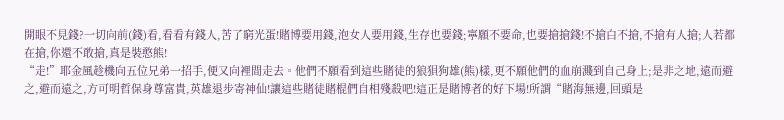開眼不見錢?一切向前(錢)看,看看有錢人,苦了窮光蛋!賭博要用錢,泡女人要用錢,生存也要錢;寧願不要命,也要搶搶錢!不搶白不搶,不搶有人搶;人若都在搶,你還不敢搶,真是裝憨熊!
“走!”耶金風趁機向五位兄弟一招手,便又向裡間走去。他們不願看到這些賭徒的狼狽狗雄(熊)樣,更不願他們的血崩濺到自己身上;是非之地,遠而避之,避而遠之,方可明哲保身尊富貴,英雄退步寄神仙!讓這些賭徒賭棍們自相殘殺吧!這正是賭博者的好下場!所謂“賭海無邊,回頭是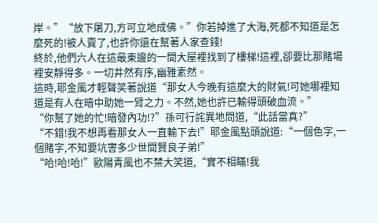岸。”“放下屠刀,方可立地成佛。”你若掉進了大海,死都不知道是怎麼死的!被人賣了,也許你還在幫著人家查錢!
終於,他們六人在這最東邊的一間大屋裡找到了樓梯!這裡,卻要比那賭場裡安靜得多。一切井然有序,幽雅素然。
這時,耶金風才輕聲笑著說道“那女人今晚有這麼大的財氣!可她哪裡知道是有人在暗中助她一臂之力。不然,她也許已輸得頭破血流。”
“你幫了她的忙!暗發內功!?”孫可行詫異地問道,“此話當真?”
“不錯!我不想再看那女人一直輸下去!”耶金風點頭說道:“一個色字,一個賭字,不知要坑害多少世間賢良子弟!”
“哈!哈!哈!”歐陽青風也不禁大笑道,“實不相瞞!我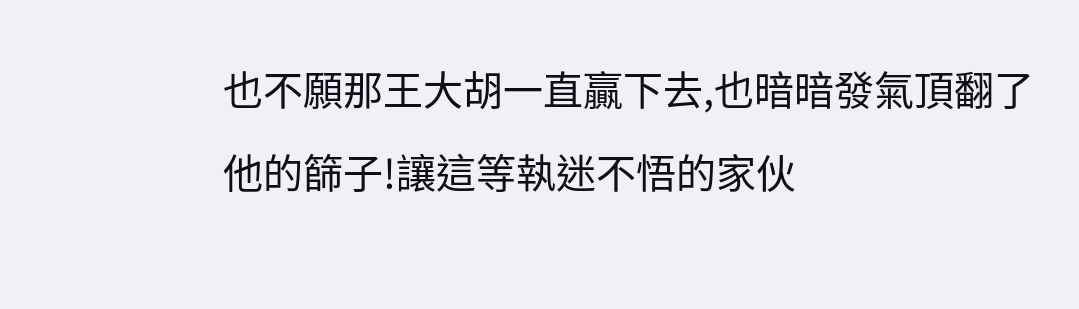也不願那王大胡一直贏下去,也暗暗發氣頂翻了他的篩子!讓這等執迷不悟的家伙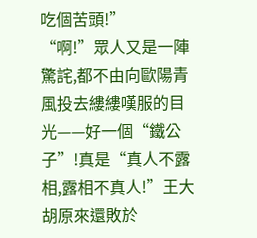吃個苦頭!”
“啊!”眾人又是一陣驚詫,都不由向歐陽青風投去縷縷嘆服的目光——好一個“鐵公子”!真是“真人不露相,露相不真人!”王大胡原來還敗於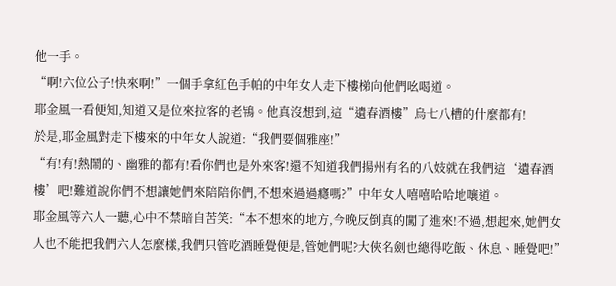他一手。
“啊!六位公子!快來啊!”一個手拿紅色手帕的中年女人走下樓梯向他們吆喝道。
耶金風一看便知,知道又是位來拉客的老鴇。他真沒想到,這“遺春酒樓”烏七八槽的什麼都有!
於是,耶金風對走下樓來的中年女人說道:“我們要個雅座!”
“有!有!熱鬧的、幽雅的都有!看你們也是外來客!還不知道我們揚州有名的八妓就在我們這‘遺春酒樓’吧!難道說你們不想讓她們來陪陪你們,不想來過過癮嗎?”中年女人嘻嘻哈哈地嚷道。
耶金風等六人一聽,心中不禁暗自苦笑:“本不想來的地方,今晚反倒真的闖了進來!不過,想起來,她們女人也不能把我們六人怎麼樣,我們只管吃酒睡覺便是,管她們呢?大俠名劍也總得吃飯、休息、睡覺吧!”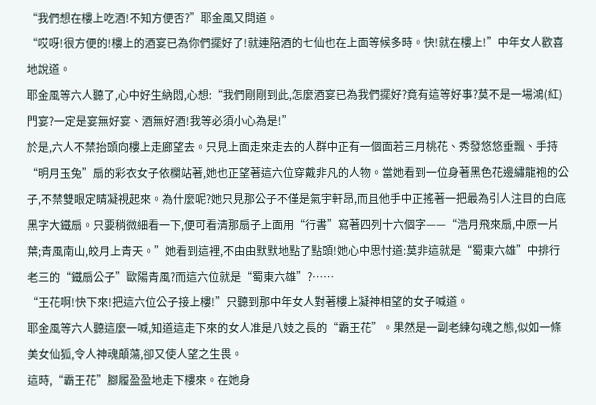“我們想在樓上吃酒!不知方便否?”耶金風又問道。
“哎呀!很方便的!樓上的酒宴已為你們擺好了!就連陪酒的七仙也在上面等候多時。快!就在樓上!”中年女人歡喜地說道。
耶金風等六人聽了,心中好生納悶,心想:“我們剛剛到此,怎麼酒宴已為我們擺好?竟有這等好事?莫不是一場鴻(紅)門宴?一定是宴無好宴、酒無好酒!我等必須小心為是!”
於是,六人不禁抬頭向樓上走廊望去。只見上面走來走去的人群中正有一個面若三月桃花、秀發悠悠垂飄、手持“明月玉兔”扇的彩衣女子依欄站著,她也正望著這六位穿戴非凡的人物。當她看到一位身著黑色花邊繡龍袍的公子,不禁雙眼定睛凝視起來。為什麼呢?她只見那公子不僅是氣宇軒昂,而且他手中正搖著一把最為引人注目的白底黑字大鐵扇。只要稍微細看一下,便可看清那扇子上面用“行書”寫著四列十六個字——“浩月飛來扇,中原一片葉;青風南山,皎月上青天。”她看到這裡,不由由默默地點了點頭!她心中思忖道:莫非這就是“蜀東六雄”中排行老三的“鐵扇公子”歐陽青風?而這六位就是“蜀東六雄”?……
“王花啊!快下來!把這六位公子接上樓!”只聽到那中年女人對著樓上凝神相望的女子喊道。
耶金風等六人聽這麼一喊,知道這走下來的女人准是八妓之長的“霸王花”。果然是一副老練勾魂之態,似如一條美女仙狐,令人神魂顛蕩,卻又使人望之生畏。
這時,“霸王花”腳履盈盈地走下樓來。在她身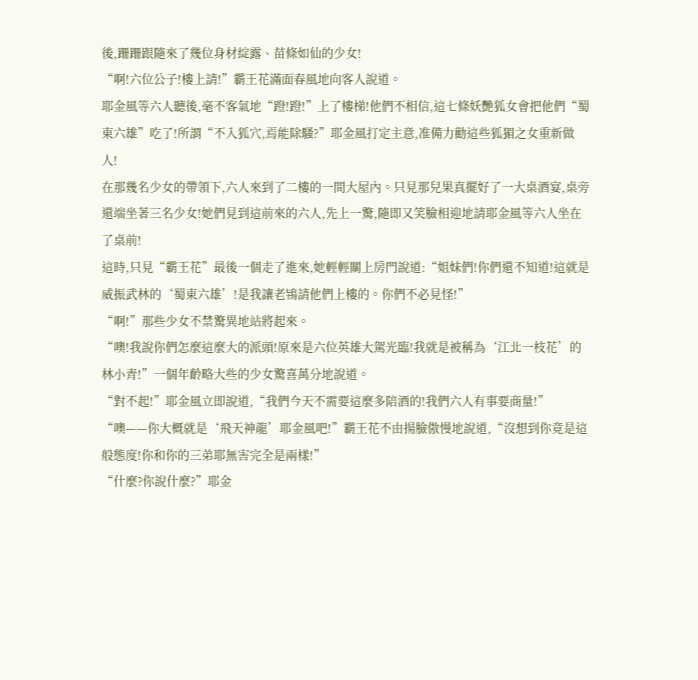後,跚跚跟隨來了幾位身材綻露、苗條如仙的少女!
“啊!六位公子!樓上請!”霸王花滿面春風地向客人說道。
耶金風等六人聽後,毫不客氣地“蹬!蹬!”上了樓梯!他們不相信,這七條妖艷狐女會把他們“蜀東六雄”吃了!所謂“不入狐穴,焉能除騷?”耶金風打定主意,准備力勸這些狐猸之女重新做人!
在那幾名少女的帶領下,六人來到了二樓的一間大屋內。只見那兒果真擺好了一大桌酒宴,桌旁還端坐著三名少女!她們見到這前來的六人,先上一驚,隨即又笑臉相迎地請耶金風等六人坐在了桌前!
這時,只見“霸王花”最後一個走了進來,她輕輕關上房門說道:“姐妹們!你們還不知道!這就是威振武林的‘蜀東六雄’!是我讓老鴇請他們上樓的。你們不必見怪!”
“啊!”那些少女不禁驚異地站將起來。
“噢!我說你們怎麼這麼大的派頭!原來是六位英雄大駕光臨!我就是被稱為‘江北一枝花’的林小青!”一個年齡略大些的少女驚喜萬分地說道。
“對不起!”耶金風立即說道,“我們今天不需要這麼多陪酒的!我們六人有事要商量!”
“噢——你大概就是‘飛天神龍’耶金風吧!”霸王花不由揚臉傲慢地說道,“沒想到你竟是這般態度!你和你的三弟耶無害完全是兩樣!”
“什麼?你說什麼?”耶金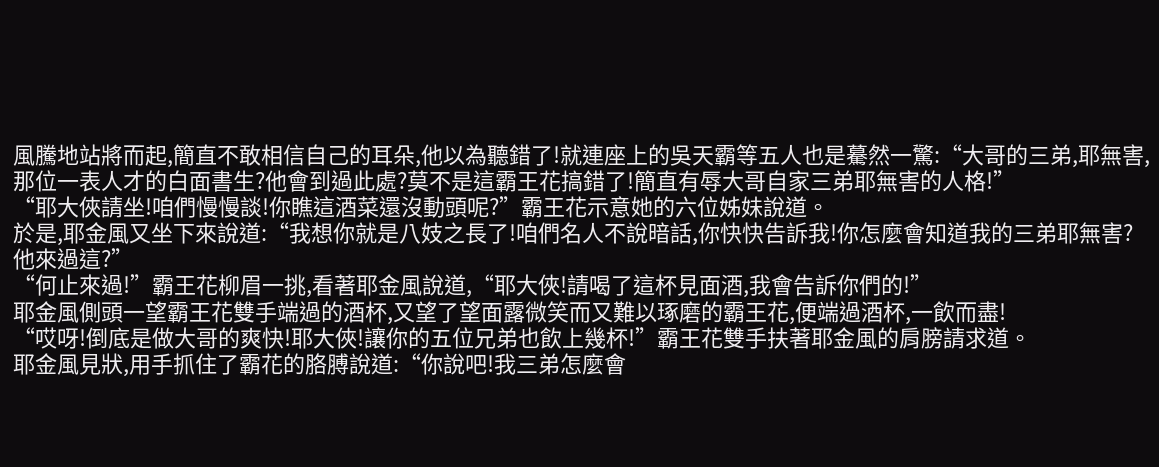風騰地站將而起,簡直不敢相信自己的耳朵,他以為聽錯了!就連座上的吳天霸等五人也是驀然一驚:“大哥的三弟,耶無害,那位一表人才的白面書生?他會到過此處?莫不是這霸王花搞錯了!簡直有辱大哥自家三弟耶無害的人格!”
“耶大俠請坐!咱們慢慢談!你瞧這酒菜還沒動頭呢?”霸王花示意她的六位姊妹說道。
於是,耶金風又坐下來說道:“我想你就是八妓之長了!咱們名人不說暗話,你快快告訴我!你怎麼會知道我的三弟耶無害?他來過這?”
“何止來過!”霸王花柳眉一挑,看著耶金風說道,“耶大俠!請喝了這杯見面酒,我會告訴你們的!”
耶金風側頭一望霸王花雙手端過的酒杯,又望了望面露微笑而又難以琢磨的霸王花,便端過酒杯,一飲而盡!
“哎呀!倒底是做大哥的爽快!耶大俠!讓你的五位兄弟也飲上幾杯!”霸王花雙手扶著耶金風的肩膀請求道。
耶金風見狀,用手抓住了霸花的胳膊說道:“你說吧!我三弟怎麼會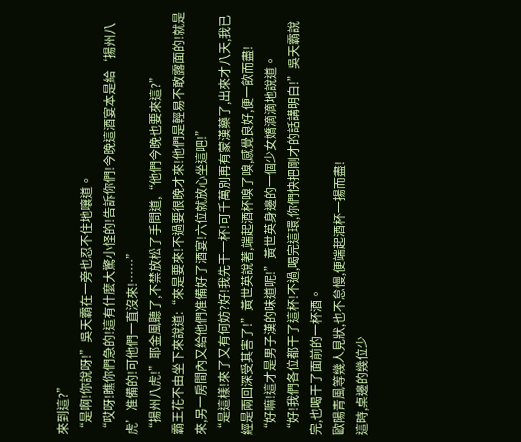來到這?”
“是啊!你說呀!”吳天霸在一旁也忍不住地嚷道。
“哎呀!瞧你們急的!這有什麼大驚小怪的!告訴你們!今晚這酒宴本是給‘揚州八虎’准備的!可他們一直沒來!……”
“揚州八虎!”耶金風聽了,不禁放松了手問道,“他們今晚也要來這?”
霸王花不由坐下來說道:“來是要來!不過要很晚才來!他們是輕易不敢露面的!就是來,另一房間內又給他們准備好了酒宴!六位就放心坐這吧!”
“是這樣!來了又有何妨?好!我先干一杯!可千萬別再有蒙漢藥了,出來才八天,我已經是兩回深受其害了!”黃世英說著,端起酒杯嗅了嗅,感覺良好,便一飲而盡!
“好嘛!這才是男子漢的味道呢!”黃世英身邊的一個少女嬌滴滴地說道。
“好!我們各位都干了這杯!不過,喝完這環,你們快把剛才的話講明白!”吳天霸說完,也喝干了面前的一杯酒。
歐陽青風等幾人見狀,也不怠慢,便端起酒杯一揚而盡!
這時,桌邊的幾位少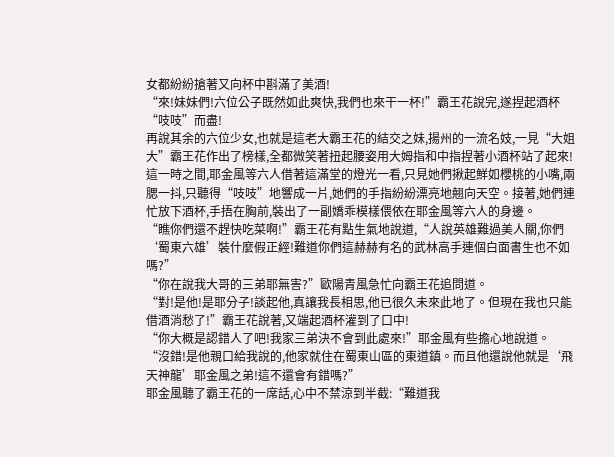女都紛紛搶著又向杯中斟滿了美酒!
“來!妹妹們!六位公子既然如此爽快,我們也來干一杯!”霸王花說完,遂捏起酒杯“吱吱”而盡!
再說其余的六位少女,也就是這老大霸王花的結交之妹,揚州的一流名妓,一見“大姐大”霸王花作出了榜樣,全都微笑著扭起腰姿用大姆指和中指捏著小酒杯站了起來!
這一時之間,耶金風等六人借著這滿堂的燈光一看,只見她們揪起鮮如櫻桃的小嘴,兩腮一抖,只聽得“吱吱”地響成一片,她們的手指紛紛漂亮地翹向天空。接著,她們連忙放下酒杯,手捂在胸前,裝出了一副嬌乖模樣偎依在耶金風等六人的身邊。
“瞧你們還不趕快吃菜啊!”霸王花有點生氣地說道,“人說英雄難過美人關,你們‘蜀東六雄’裝什麼假正經!難道你們這赫赫有名的武林高手連個白面書生也不如嗎?”
“你在說我大哥的三弟耶無害?”歐陽青風急忙向霸王花追問道。
“對!是他!是耶分子!談起他,真讓我長相思,他已很久未來此地了。但現在我也只能借酒消愁了!”霸王花說著,又端起酒杯灌到了口中!
“你大概是認錯人了吧!我家三弟決不會到此處來!”耶金風有些擔心地說道。
“沒錯!是他親口給我說的,他家就住在蜀東山區的東道鎮。而且他還說他就是‘飛天神龍’耶金風之弟!這不還會有錯嗎?”
耶金風聽了霸王花的一席話,心中不禁涼到半截:“難道我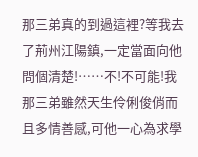那三弟真的到過這裡?等我去了荊州江陽鎮,一定當面向他問個清楚!……不!不可能!我那三弟雖然天生伶俐俊俏而且多情善感,可他一心為求學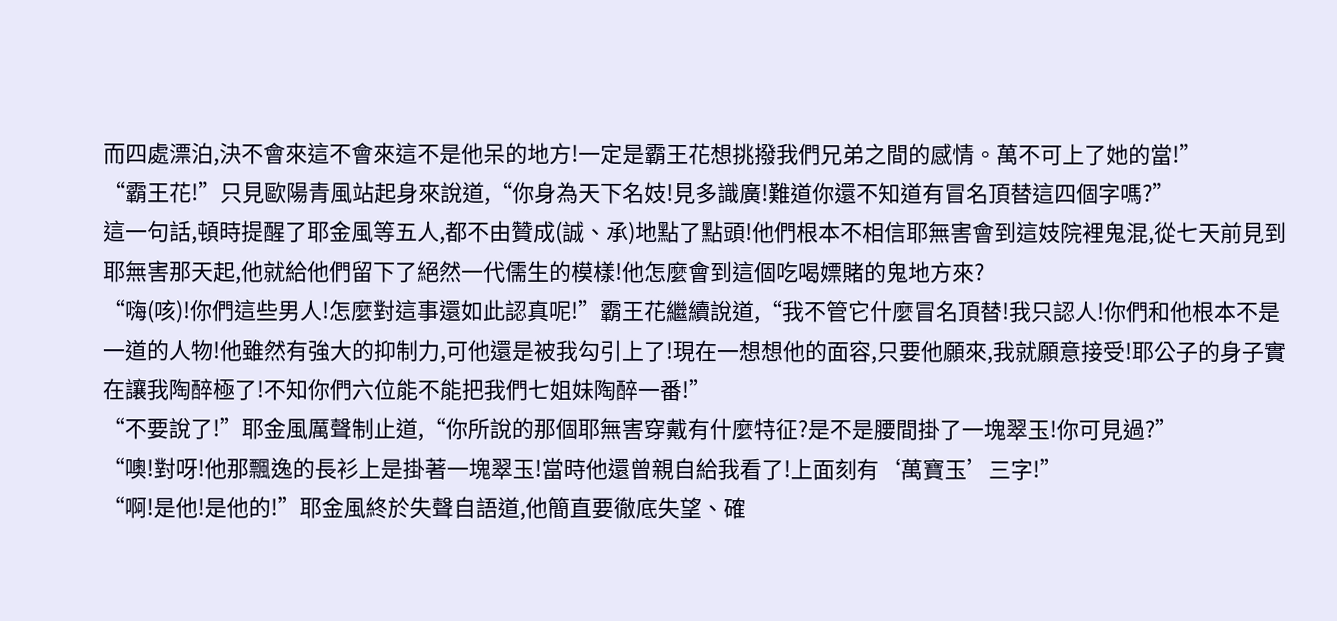而四處漂泊,決不會來這不會來這不是他呆的地方!一定是霸王花想挑撥我們兄弟之間的感情。萬不可上了她的當!”
“霸王花!”只見歐陽青風站起身來說道,“你身為天下名妓!見多識廣!難道你還不知道有冒名頂替這四個字嗎?”
這一句話,頓時提醒了耶金風等五人,都不由贊成(誠、承)地點了點頭!他們根本不相信耶無害會到這妓院裡鬼混,從七天前見到耶無害那天起,他就給他們留下了絕然一代儒生的模樣!他怎麼會到這個吃喝嫖賭的鬼地方來?
“嗨(咳)!你們這些男人!怎麼對這事還如此認真呢!”霸王花繼續說道,“我不管它什麼冒名頂替!我只認人!你們和他根本不是一道的人物!他雖然有強大的抑制力,可他還是被我勾引上了!現在一想想他的面容,只要他願來,我就願意接受!耶公子的身子實在讓我陶醉極了!不知你們六位能不能把我們七姐妹陶醉一番!”
“不要說了!”耶金風厲聲制止道,“你所說的那個耶無害穿戴有什麼特征?是不是腰間掛了一塊翠玉!你可見過?”
“噢!對呀!他那飄逸的長衫上是掛著一塊翠玉!當時他還曾親自給我看了!上面刻有‘萬寶玉’三字!”
“啊!是他!是他的!”耶金風終於失聲自語道,他簡直要徹底失望、確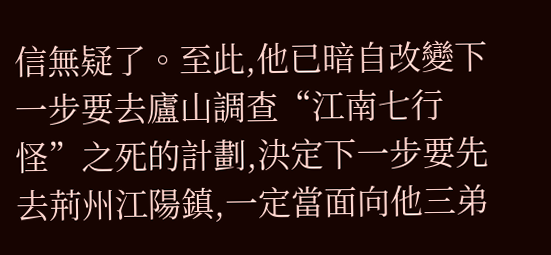信無疑了。至此,他已暗自改變下一步要去廬山調查“江南七行怪”之死的計劃,決定下一步要先去荊州江陽鎮,一定當面向他三弟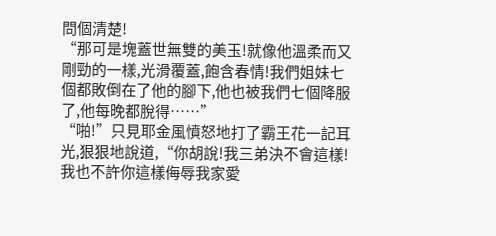問個清楚!
“那可是塊蓋世無雙的美玉!就像他溫柔而又剛勁的一樣,光滑覆蓋,飽含春情!我們姐妹七個都敗倒在了他的腳下,他也被我們七個降服了,他每晚都脫得……”
“啪!”只見耶金風憤怒地打了霸王花一記耳光,狠狠地說道,“你胡說!我三弟決不會這樣!我也不許你這樣侮辱我家愛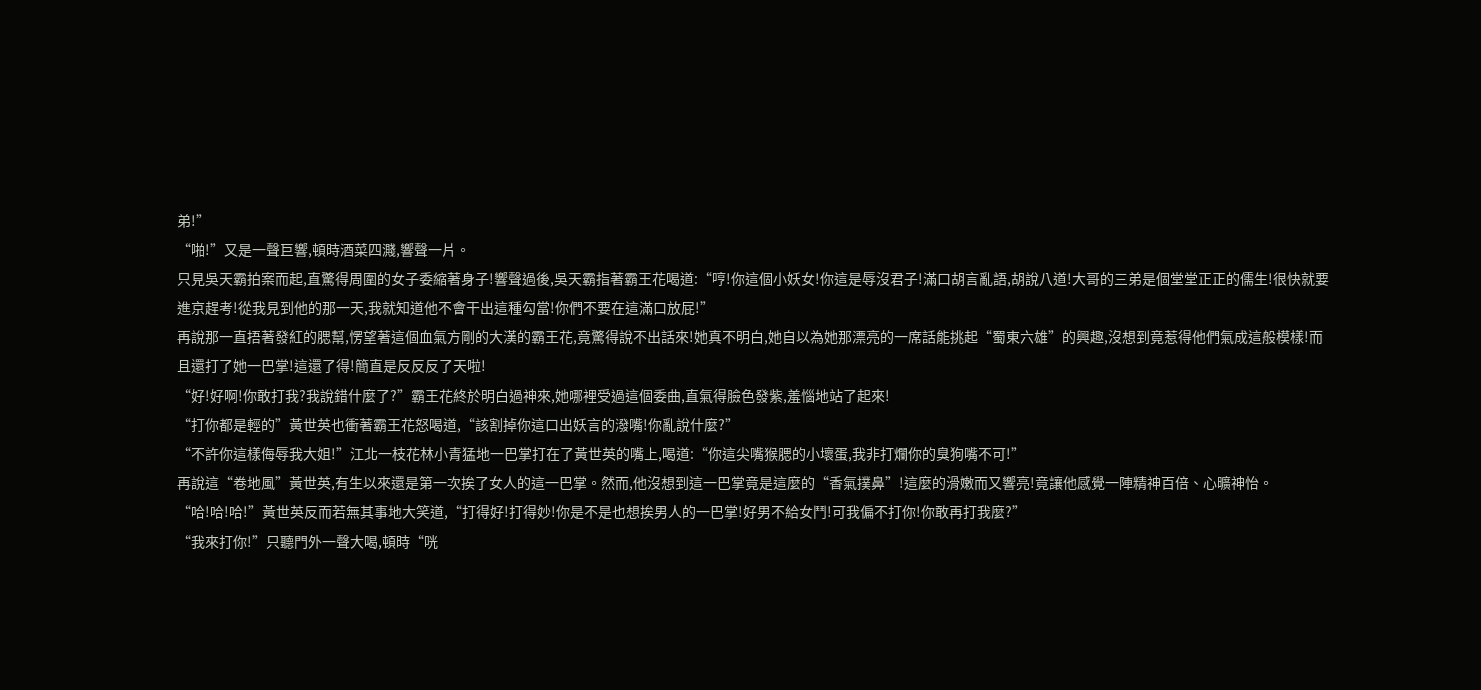弟!”
“啪!”又是一聲巨響,頓時酒菜四濺,響聲一片。
只見吳天霸拍案而起,直驚得周圍的女子委縮著身子!響聲過後,吳天霸指著霸王花喝道:“哼!你這個小妖女!你這是辱沒君子!滿口胡言亂語,胡說八道!大哥的三弟是個堂堂正正的儒生!很快就要進京趕考!從我見到他的那一天,我就知道他不會干出這種勾當!你們不要在這滿口放屁!”
再說那一直捂著發紅的腮幫,愣望著這個血氣方剛的大漢的霸王花,竟驚得說不出話來!她真不明白,她自以為她那漂亮的一席話能挑起“蜀東六雄”的興趣,沒想到竟惹得他們氣成這般模樣!而且還打了她一巴掌!這還了得!簡直是反反反了天啦!
“好!好啊!你敢打我?我說錯什麼了?”霸王花終於明白過神來,她哪裡受過這個委曲,直氣得臉色發紫,羞惱地站了起來!
“打你都是輕的”黃世英也衝著霸王花怒喝道,“該割掉你這口出妖言的潑嘴!你亂說什麼?”
“不許你這樣侮辱我大姐!”江北一枝花林小青猛地一巴掌打在了黃世英的嘴上,喝道:“你這尖嘴猴腮的小壞蛋,我非打爛你的臭狗嘴不可!”
再說這“卷地風”黃世英,有生以來還是第一次挨了女人的這一巴掌。然而,他沒想到這一巴掌竟是這麼的“香氣撲鼻”!這麼的滑嫩而又響亮!竟讓他感覺一陣精神百倍、心曠神怡。
“哈!哈!哈!”黃世英反而若無其事地大笑道,“打得好!打得妙!你是不是也想挨男人的一巴掌!好男不給女鬥!可我偏不打你!你敢再打我麼?”
“我來打你!”只聽門外一聲大喝,頓時“咣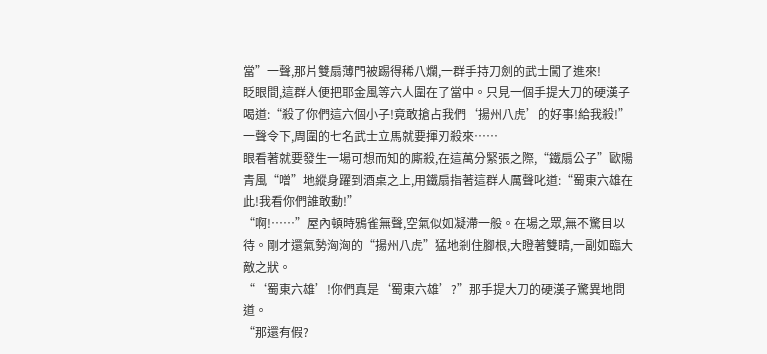當”一聲,那片雙扇薄門被踢得稀八爛,一群手持刀劍的武士闖了進來!
眨眼間,這群人便把耶金風等六人圍在了當中。只見一個手提大刀的硬漢子喝道:“殺了你們這六個小子!竟敢搶占我們‘揚州八虎’的好事!給我殺!”
一聲令下,周圍的七名武士立馬就要揮刃殺來……
眼看著就要發生一場可想而知的廝殺,在這萬分緊張之際,“鐵扇公子”歐陽青風“噌”地縱身躍到酒桌之上,用鐵扇指著這群人厲聲叱道:“蜀東六雄在此!我看你們誰敢動!”
“啊!……”屋內頓時鴉雀無聲,空氣似如凝滯一般。在場之眾,無不驚目以待。剛才還氣勢洶洶的“揚州八虎”猛地剎住腳根,大瞪著雙睛,一副如臨大敵之狀。
“‘蜀東六雄’!你們真是‘蜀東六雄’?”那手提大刀的硬漢子驚異地問道。
“那還有假?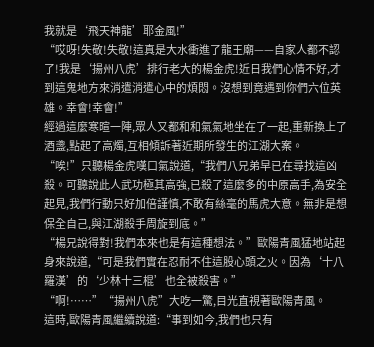我就是‘飛天神龍’耶金風!”
“哎呀!失敬!失敬!這真是大水衝進了龍王廟——自家人都不認了!我是‘揚州八虎’排行老大的楊金虎!近日我們心情不好,才到這鬼地方來消遣消遣心中的煩悶。沒想到竟遇到你們六位英雄。幸會!幸會!”
經過這麼寒暄一陣,眾人又都和和氣氣地坐在了一起,重新換上了酒盞,點起了高燭,互相傾訴著近期所發生的江湖大案。
“唉!”只聽楊金虎嘆口氣說道,“我們八兄弟早已在尋找這凶殺。可聽說此人武功極其高強,已殺了這麼多的中原高手,為安全起見,我們行動只好加倍謹慎,不敢有絲毫的馬虎大意。無非是想保全自己,與江湖殺手周旋到底。”
“楊兄說得對!我們本來也是有這種想法。”歐陽青風猛地站起身來說道,“可是我們實在忍耐不住這股心頭之火。因為‘十八羅漢’的‘少林十三棍’也全被殺害。”
“啊!……”“揚州八虎”大吃一驚,目光直視著歐陽青風。
這時,歐陽青風繼續說道:“事到如今,我們也只有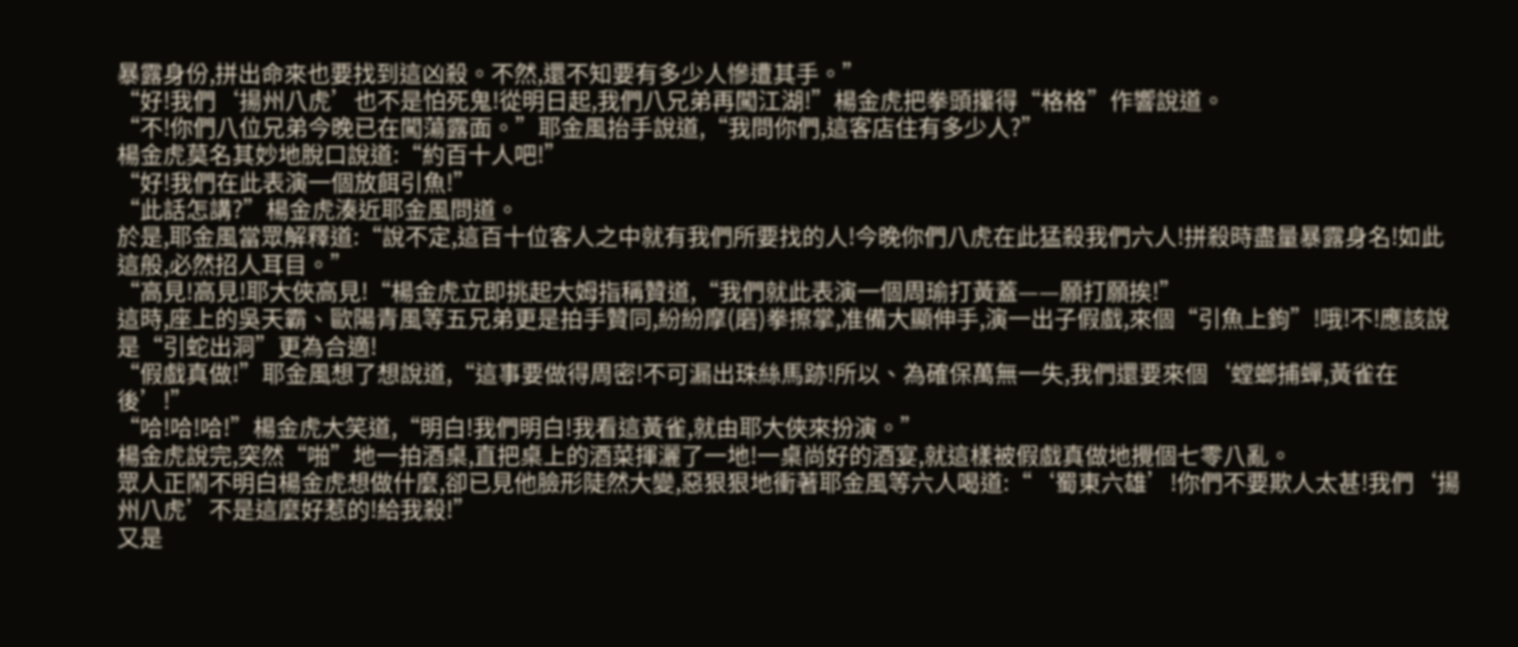暴露身份,拼出命來也要找到這凶殺。不然,還不知要有多少人慘遭其手。”
“好!我們‘揚州八虎’也不是怕死鬼!從明日起,我們八兄弟再闖江湖!”楊金虎把拳頭攥得“格格”作響說道。
“不!你們八位兄弟今晚已在闖蕩露面。”耶金風抬手說道,“我問你們,這客店住有多少人?”
楊金虎莫名其妙地脫口說道:“約百十人吧!”
“好!我們在此表演一個放餌引魚!”
“此話怎講?”楊金虎湊近耶金風問道。
於是,耶金風當眾解釋道:“說不定,這百十位客人之中就有我們所要找的人!今晚你們八虎在此猛殺我們六人!拼殺時盡量暴露身名!如此這般,必然招人耳目。”
“高見!高見!耶大俠高見!“楊金虎立即挑起大姆指稱贊道,“我們就此表演一個周瑜打黃蓋——願打願挨!”
這時,座上的吳天霸、歐陽青風等五兄弟更是拍手贊同,紛紛摩(磨)拳擦掌,准備大顯伸手,演一出子假戲,來個“引魚上鉤”!哦!不!應該說是“引蛇出洞”更為合適!
“假戲真做!”耶金風想了想說道,“這事要做得周密!不可漏出珠絲馬跡!所以、為確保萬無一失,我們還要來個‘螳螂捕蟬,黃雀在後’!”
“哈!哈!哈!”楊金虎大笑道,“明白!我們明白!我看這黃雀,就由耶大俠來扮演。”
楊金虎說完,突然“啪”地一拍酒桌,直把桌上的酒菜揮灑了一地!一桌尚好的酒宴,就這樣被假戲真做地攪個七零八亂。
眾人正鬧不明白楊金虎想做什麼,卻已見他臉形陡然大變,惡狠狠地衝著耶金風等六人喝道:“‘蜀東六雄’!你們不要欺人太甚!我們‘揚州八虎’不是這麼好惹的!給我殺!”
又是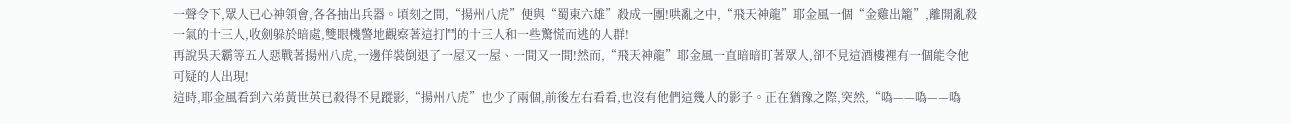一聲令下,眾人已心神領會,各各抽出兵器。頃刻之間,“揚州八虎”便與“蜀東六雄”殺成一團!哄亂之中,“飛天神龍”耶金風一個“金雞出籠”,離開亂殺一氣的十三人,收劍躲於暗處,雙眼機警地觀察著這打鬥的十三人和一些驚慌而逃的人群!
再說吳天霸等五人惡戰著揚州八虎,一邊佯裝倒退了一屋又一屋、一間又一間!然而,“飛天神龍”耶金風一直暗暗盯著眾人,卻不見這酒樓裡有一個能令他可疑的人出現!
這時,耶金風看到六弟黃世英已殺得不見蹤影,“揚州八虎”也少了兩個,前後左右看看,也沒有他們這幾人的影子。正在猶豫之際,突然,“噅——噅——噅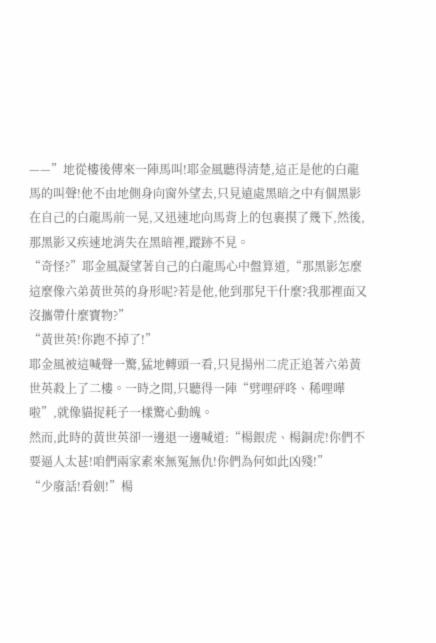——”地從樓後傳來一陣馬叫!耶金風聽得清楚,這正是他的白龍馬的叫聲!他不由地側身向窗外望去,只見遠處黑暗之中有個黑影在自己的白龍馬前一晃,又迅速地向馬背上的包裹摸了幾下,然後,那黑影又疾速地消失在黑暗裡,蹤跡不見。
“奇怪?”耶金風凝望著自己的白龍馬心中盤算道,“那黑影怎麼這麼像六弟黃世英的身形呢?若是他,他到那兒干什麼?我那裡面又沒攜帶什麼寶物?”
“黃世英!你跑不掉了!”
耶金風被這喊聲一驚,猛地轉頭一看,只見揚州二虎正追著六弟黃世英殺上了二樓。一時之間,只聽得一陣“劈哩砰咚、稀哩嘩啦”,就像貓捉耗子一樣驚心動魄。
然而,此時的黃世英卻一邊退一邊喊道:“楊銀虎、楊銅虎!你們不要逼人太甚!咱們兩家素來無冤無仇!你們為何如此凶殘!”
“少廢話!看劍!”楊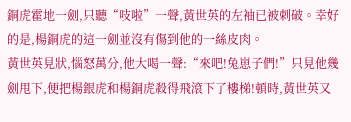銅虎霍地一劍,只聽“吱啦”一聲,黃世英的左袖已被刺破。幸好的是,楊銅虎的這一劍並沒有傷到他的一絲皮肉。
黃世英見狀,惱怒萬分,他大喝一聲:“來吧!兔崽子們!”只見他幾劍甩下,便把楊銀虎和楊銅虎殺得飛滾下了樓梯!頓時,黃世英又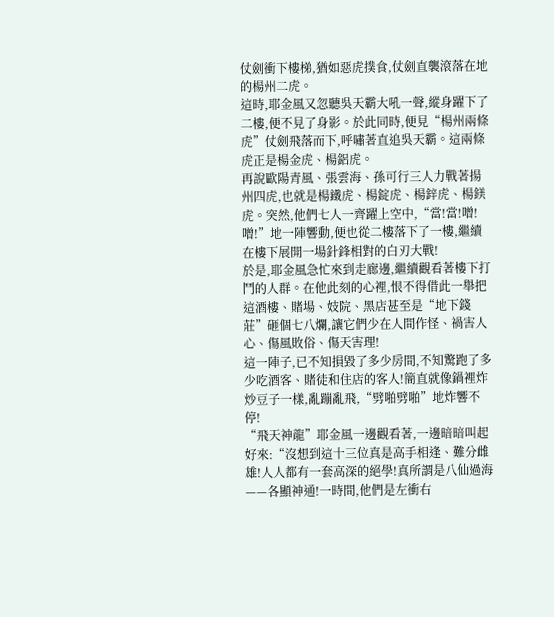仗劍衝下樓梯,猶如惡虎撲食,仗劍直襲滾落在地的楊州二虎。
這時,耶金風又忽聽吳天霸大吼一聲,縱身躍下了二樓,便不見了身影。於此同時,便見“楊州兩條虎”仗劍飛落而下,呼嘯著直追吳天霸。這兩條虎正是楊金虎、楊鋁虎。
再說歐陽青風、張雲海、孫可行三人力戰著揚州四虎,也就是楊鐵虎、楊錠虎、楊鋅虎、楊鎂虎。突然,他們七人一齊躍上空中,“當!當!噌!噌!”地一陣響動,便也從二樓落下了一樓,繼續在樓下展開一場針鋒相對的白刃大戰!
於是,耶金風急忙來到走廊邊,繼續觀看著樓下打鬥的人群。在他此刻的心裡,恨不得借此一舉把這酒樓、賭場、妓院、黑店甚至是“地下錢莊”砸個七八爛,讓它們少在人間作怪、禍害人心、傷風敗俗、傷天害理!
這一陣子,已不知損毀了多少房間,不知驚跑了多少吃酒客、賭徒和住店的客人!簡直就像鍋裡炸炒豆子一樣,亂蹦亂飛,“劈啪劈啪”地炸響不停!
“飛天神龍”耶金風一邊觀看著,一邊暗暗叫起好來:“沒想到這十三位真是高手相逢、難分雌雄!人人都有一套高深的絕學!真所謂是八仙過海——各顯神通!一時間,他們是左衝右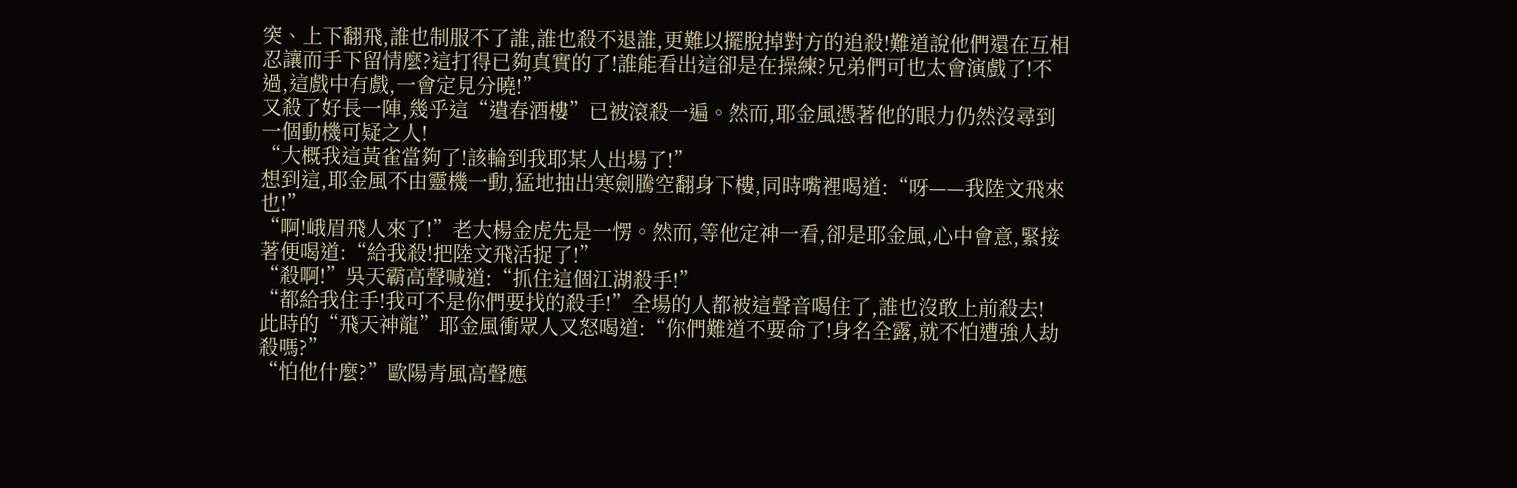突、上下翻飛,誰也制服不了誰,誰也殺不退誰,更難以擺脫掉對方的追殺!難道說他們還在互相忍讓而手下留情麼?這打得已夠真實的了!誰能看出這卻是在操練?兄弟們可也太會演戲了!不過,這戲中有戲,一會定見分曉!”
又殺了好長一陣,幾乎這“遺春酒樓”已被滾殺一遍。然而,耶金風憑著他的眼力仍然沒尋到一個動機可疑之人!
“大概我這黃雀當夠了!該輪到我耶某人出場了!”
想到這,耶金風不由靈機一動,猛地抽出寒劍騰空翻身下樓,同時嘴裡喝道:“呀——我陸文飛來也!”
“啊!峨眉飛人來了!”老大楊金虎先是一愣。然而,等他定神一看,卻是耶金風,心中會意,緊接著便喝道:“給我殺!把陸文飛活捉了!”
“殺啊!”吳天霸高聲喊道:“抓住這個江湖殺手!”
“都給我住手!我可不是你們要找的殺手!”全場的人都被這聲音喝住了,誰也沒敢上前殺去!
此時的“飛天神龍”耶金風衝眾人又怒喝道:“你們難道不要命了!身名全露,就不怕遭強人劫殺嗎?”
“怕他什麼?”歐陽青風高聲應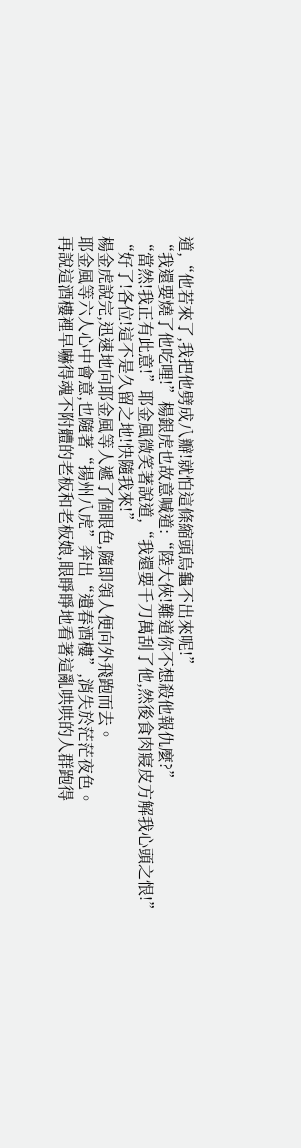道,“他若來了,我把他劈成八瓣!就怕這條縮頭烏龜不出來呢!”
“我還要燒了他吃哩!”楊銀虎也故意喊道:“陸大俠!難道你不想殺他報仇麼?”
“當然!我正有此意!”耶金風微笑著說道,“我還要千刀萬刮了他,然後食肉寢皮方解我心頭之恨!”
“好了!各位!這不是久留之地!快隨我來!”
楊金虎說完,迅速地向耶金風等人遞了個眼色,隨即領人便向外飛跑而去。
耶金風等六人心中會意,也隨著“揚州八虎”奔出“遺春酒樓”,消失於茫茫夜色。
再說這酒樓裡早嚇得魂不附體的老板和老板娘,眼睜睜地看著這亂哄哄的人群跑得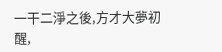一干二淨之後,方才大夢初醒,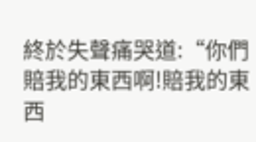終於失聲痛哭道:“你們賠我的東西啊!賠我的東西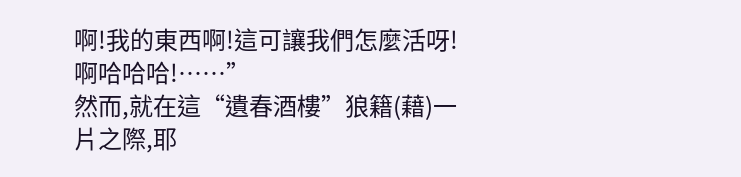啊!我的東西啊!這可讓我們怎麼活呀!啊哈哈哈!……”
然而,就在這“遺春酒樓”狼籍(藉)一片之際,耶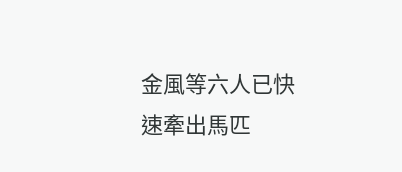金風等六人已快速牽出馬匹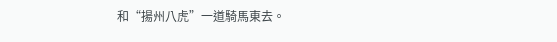和“揚州八虎”一道騎馬東去。